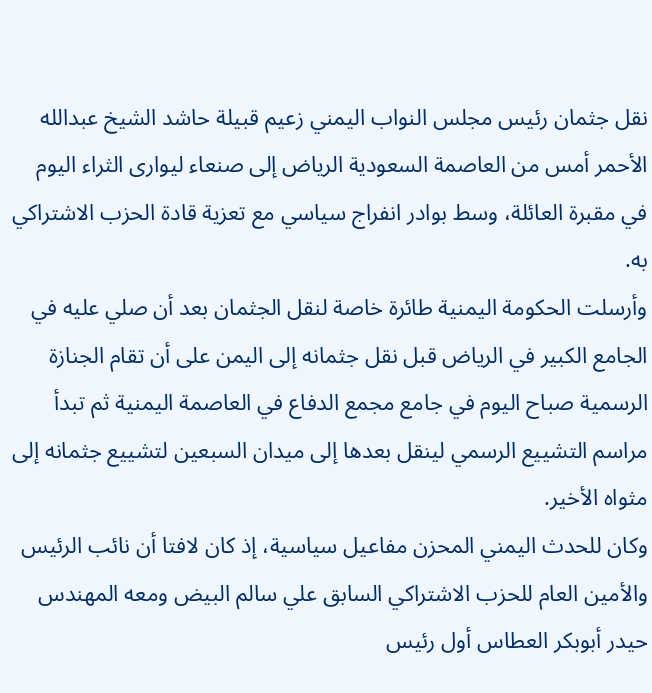نقل جثمان رئيس مجلس النواب اليمني زعيم قبيلة حاشد الشيخ عبدالله الأحمر أمس من العاصمة السعودية الرياض إلى صنعاء ليوارى الثراء اليوم في مقبرة العائلة، وسط بوادر انفراج سياسي مع تعزية قادة الحزب الاشتراكي به.
وأرسلت الحكومة اليمنية طائرة خاصة لنقل الجثمان بعد أن صلي عليه في الجامع الكبير في الرياض قبل نقل جثمانه إلى اليمن على أن تقام الجنازة الرسمية صباح اليوم في جامع مجمع الدفاع في العاصمة اليمنية ثم تبدأ مراسم التشييع الرسمي لينقل بعدها إلى ميدان السبعين لتشييع جثمانه إلى مثواه الأخير.
وكان للحدث اليمني المحزن مفاعيل سياسية، إذ كان لافتا أن نائب الرئيس والأمين العام للحزب الاشتراكي السابق علي سالم البيض ومعه المهندس حيدر أبوبكر العطاس أول رئيس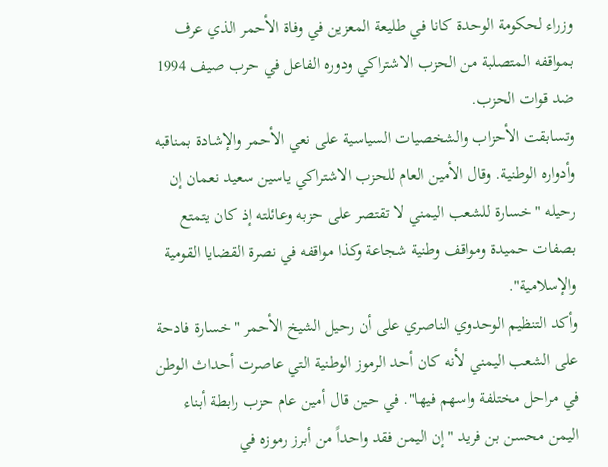وزراء لحكومة الوحدة كانا في طليعة المعزين في وفاة الأحمر الذي عرف بمواقفه المتصلبة من الحزب الاشتراكي ودوره الفاعل في حرب صيف 1994 ضد قوات الحزب.
وتسابقت الأحزاب والشخصيات السياسية على نعي الأحمر والإشادة بمناقبه وأدواره الوطنية. وقال الأمين العام للحزب الاشتراكي ياسين سعيد نعمان إن رحيله "خسارة للشعب اليمني لا تقتصر على حزبه وعائلته إذ كان يتمتع بصفات حميدة ومواقف وطنية شجاعة وكذا مواقفه في نصرة القضايا القومية والإسلامية".
وأكد التنظيم الوحدوي الناصري على أن رحيل الشيخ الأحمر "خسارة فادحة على الشعب اليمني لأنه كان أحد الرموز الوطنية التي عاصرت أحداث الوطن في مراحل مختلفة واسهم فيها". في حين قال أمين عام حزب رابطة أبناء اليمن محسن بن فريد "إن اليمن فقد واحداً من أبرز رموزه في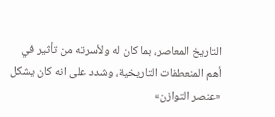التاريخ المعاصر، بما كان له ولأسرته من تأثير في أهم المنعطفات التاريخية، وشدد على انه كان يشكل «عنصر التوازن»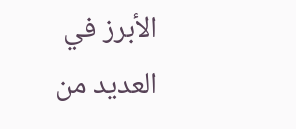الأبرز في العديد من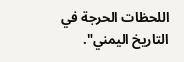اللحظات الحرجة في التاريخ اليمني".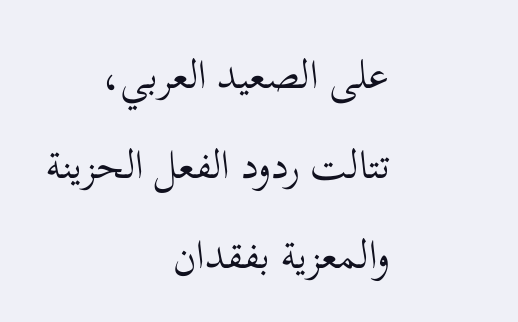على الصعيد العربي، تتالت ردود الفعل الحزينة والمعزية بفقدان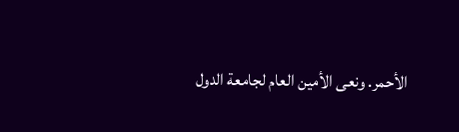الأحمر. ونعى الأمين العام لجامعة الدول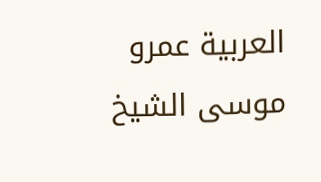العربية عمرو موسى الشيخ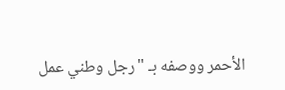الأحمر ووصفه بـ "رجل وطني عمل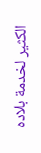الكثير لخدمة بلاده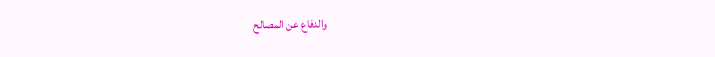والدفاع عن المصالح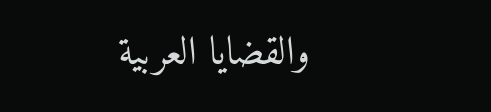والقضايا العربية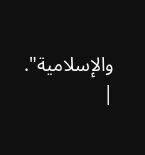والإسلامية".
|